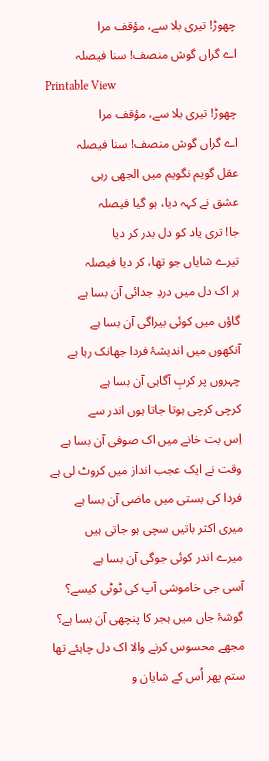چھوڑ! تیری بلا سے، مؤقف مرا
اے گراں گوش منصف! سنا فیصلہ
Printable View
چھوڑ! تیری بلا سے، مؤقف مرا
اے گراں گوش منصف! سنا فیصلہ
عقل گویم نگویم میں الجھی رہی
عشق نے کہہ دیا، ہو گیا فیصلہ
جا! تری یاد کو دل بدر کر دیا
تیرے شایاں جو تھا، کر دیا فیصلہ
ہر اک دل میں دردِ جدائی آن بسا ہے
گاؤں میں کوئی بیراگی آن بسا ہے
آنکھوں میں اندیشۂ فردا جھانک رہا ہے
چہروں پر کربِ آگاہی آن بسا ہے
کرچی کرچی ہوتا جاتا ہوں اندر سے
اِس بت خانے میں اک صوفی آن بسا ہے
وقت نے ایک عجب انداز میں کروٹ لی ہے
فردا کی بستی میں ماضی آن بسا ہے
میری اکثر باتیں سچی ہو جاتی ہیں
میرے اندر کوئی جوگی آن بسا ہے
آسی جی خاموشی آپ کی ٹوٹی کیسے؟
گوشۂ جاں میں ہجر کا پنچھی آن بسا ہے؟
مجھے محسوس کرنے والا اک دل چاہئے تھا
ستم پھر اُس کے شایان و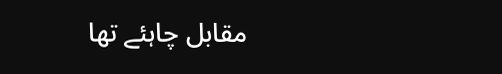مقابل چاہئے تھا